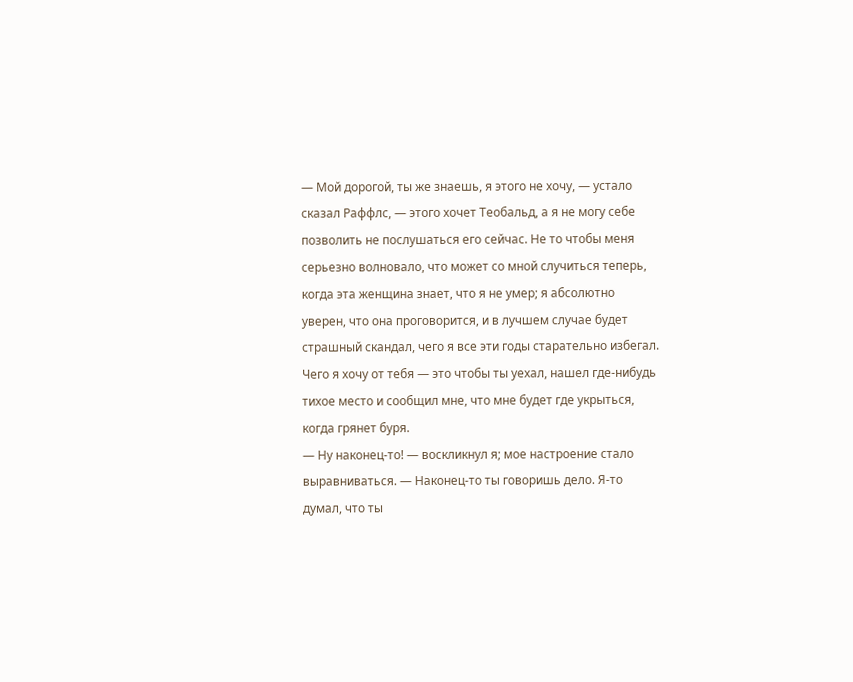— Мой дорогой, ты же знаешь, я этого не хочу, — устало сказал Раффлс, — этого хочет Теобальд, а я не могу себе позволить не послушаться его сейчас. Не то чтобы меня серьезно волновало, что может со мной случиться теперь, когда эта женщина знает, что я не умер; я абсолютно уверен, что она проговорится, и в лучшем случае будет страшный скандал, чего я все эти годы старательно избегал. Чего я хочу от тебя — это чтобы ты уехал, нашел где-нибудь тихое место и сообщил мне, что мне будет где укрыться, когда грянет буря.
— Ну наконец-то! — воскликнул я; мое настроение стало выравниваться. — Наконец-то ты говоришь дело. Я-то думал, что ты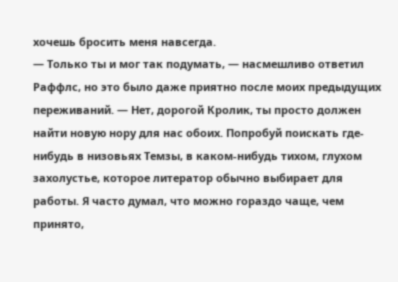хочешь бросить меня навсегда.
— Только ты и мог так подумать, — насмешливо ответил Раффлс, но это было даже приятно после моих предыдущих переживаний. — Нет, дорогой Кролик, ты просто должен найти новую нору для нас обоих. Попробуй поискать где-нибудь в низовьях Темзы, в каком-нибудь тихом, глухом захолустье, которое литератор обычно выбирает для работы. Я часто думал, что можно гораздо чаще, чем принято,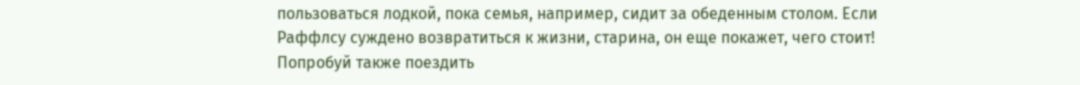пользоваться лодкой, пока семья, например, сидит за обеденным столом. Если Раффлсу суждено возвратиться к жизни, старина, он еще покажет, чего стоит! Попробуй также поездить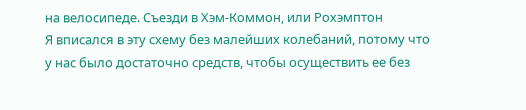на велосипеде. Съезди в Хэм-Коммон, или Рохэмптон
Я вписался в эту схему без малейших колебаний, потому что у нас было достаточно средств, чтобы осуществить ее без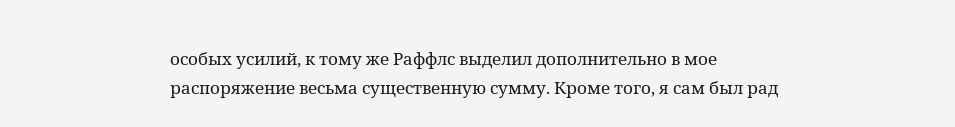особых усилий, к тому же Раффлс выделил дополнительно в мое распоряжение весьма существенную сумму. Кроме того, я сам был рад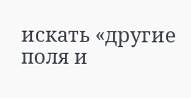искать «другие поля и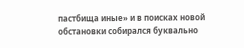пастбища иные» и в поисках новой обстановки собирался буквально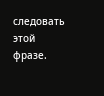следовать этой фразе.